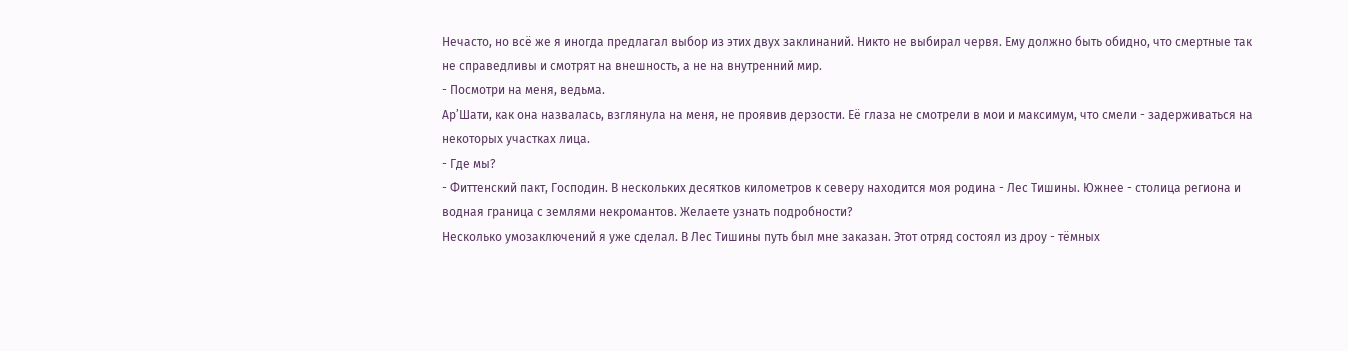Нечасто, но всё же я иногда предлагал выбор из этих двух заклинаний. Никто не выбирал червя. Ему должно быть обидно, что смертные так не справедливы и смотрят на внешность, а не на внутренний мир.
- Посмотри на меня, ведьма.
Ар’Шати, как она назвалась, взглянула на меня, не проявив дерзости. Её глаза не смотрели в мои и максимум, что смели - задерживаться на некоторых участках лица.
- Где мы?
- Фиттенский пакт, Господин. В нескольких десятков километров к северу находится моя родина - Лес Тишины. Южнее - столица региона и водная граница с землями некромантов. Желаете узнать подробности?
Несколько умозаключений я уже сделал. В Лес Тишины путь был мне заказан. Этот отряд состоял из дроу - тёмных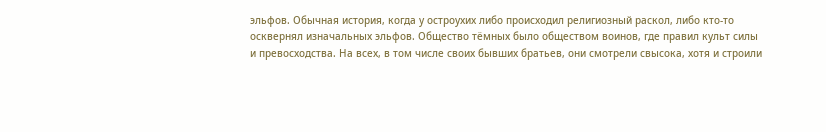эльфов. Обычная история, когда у остроухих либо происходил религиозный раскол, либо кто-то осквернял изначальных эльфов. Общество тёмных было обществом воинов, где правил культ силы и превосходства. На всех, в том числе своих бывших братьев, они смотрели свысока, хотя и строили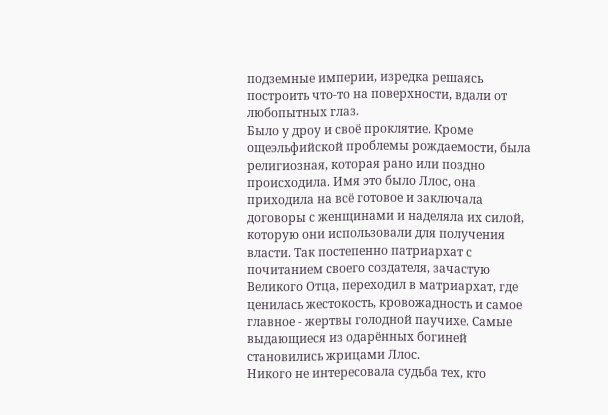подземные империи, изредка решаясь построить что-то на поверхности, вдали от любопытных глаз.
Было у дроу и своё проклятие. Кроме ощеэльфийской проблемы рождаемости, была религиозная, которая рано или поздно происходила. Имя это было Ллос, она приходила на всё готовое и заключала договоры с женщинами и наделяла их силой, которую они использовали для получения власти. Так постепенно патриархат с почитанием своего создателя, зачастую Великого Отца, переходил в матриархат, где ценилась жестокость, кровожадность и самое главное - жертвы голодной паучихе. Самые выдающиеся из одарённых богиней становились жрицами Ллос.
Никого не интересовала судьба тех, кто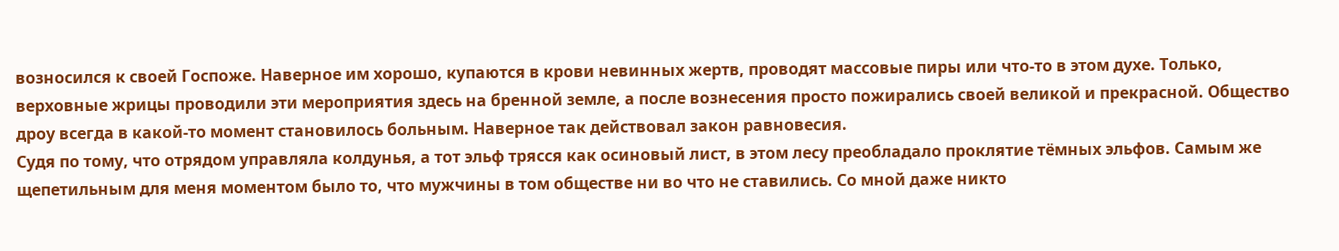возносился к своей Госпоже. Наверное им хорошо, купаются в крови невинных жертв, проводят массовые пиры или что-то в этом духе. Только, верховные жрицы проводили эти мероприятия здесь на бренной земле, а после вознесения просто пожирались своей великой и прекрасной. Общество дроу всегда в какой-то момент становилось больным. Наверное так действовал закон равновесия.
Судя по тому, что отрядом управляла колдунья, а тот эльф трясся как осиновый лист, в этом лесу преобладало проклятие тёмных эльфов. Самым же щепетильным для меня моментом было то, что мужчины в том обществе ни во что не ставились. Со мной даже никто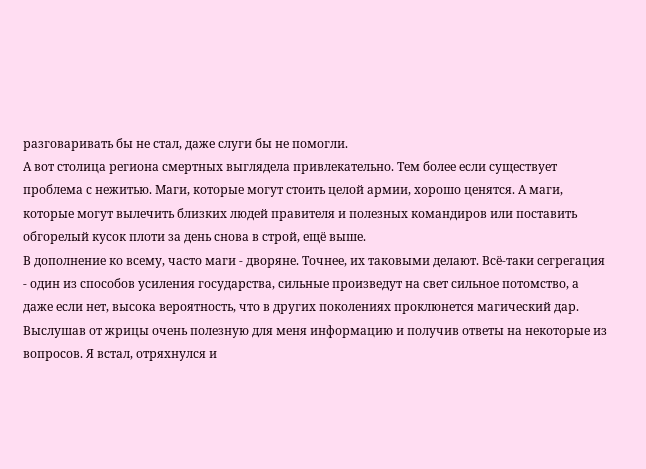разговаривать бы не стал, даже слуги бы не помогли.
А вот столица региона смертных выглядела привлекательно. Тем более если существует проблема с нежитью. Маги, которые могут стоить целой армии, хорошо ценятся. А маги, которые могут вылечить близких людей правителя и полезных командиров или поставить обгорелый кусок плоти за день снова в строй, ещё выше.
В дополнение ко всему, часто маги - дворяне. Точнее, их таковыми делают. Всё-таки сегрегация - один из способов усиления государства, сильные произведут на свет сильное потомство, а даже если нет, высока вероятность, что в других поколениях проклюнется магический дар.
Выслушав от жрицы очень полезную для меня информацию и получив ответы на некоторые из вопросов. Я встал, отряхнулся и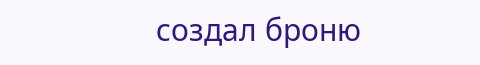создал броню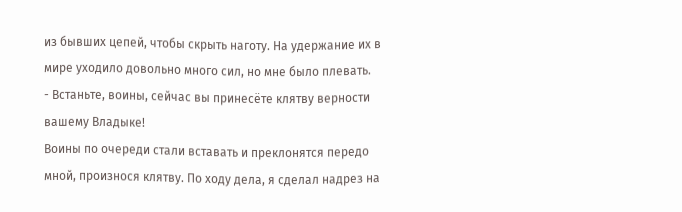из бывших цепей, чтобы скрыть наготу. На удержание их в мире уходило довольно много сил, но мне было плевать.
- Встаньте, воины, сейчас вы принесёте клятву верности вашему Владыке!
Воины по очереди стали вставать и преклонятся передо мной, произнося клятву. По ходу дела, я сделал надрез на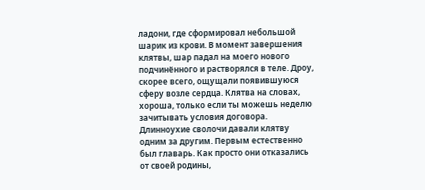ладони, где сформировал небольшой шарик из крови. В момент завершения клятвы, шар падал на моего нового подчинённого и растворялся в теле. Дроу, скорее всего, ощущали появившуюся сферу возле сердца. Клятва на словах, хороша, только если ты можешь неделю зачитывать условия договора.
Длинноухие сволочи давали клятву одним за другим. Первым естественно был главарь. Как просто они отказались от своей родины,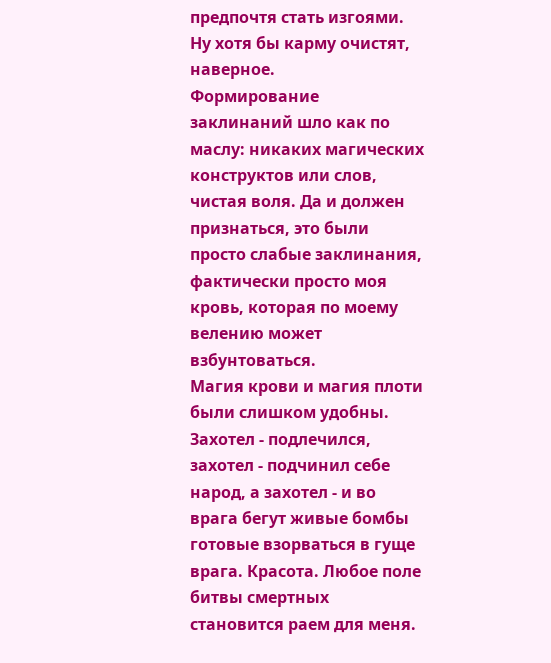предпочтя стать изгоями. Ну хотя бы карму очистят, наверное.
Формирование заклинаний шло как по маслу: никаких магических конструктов или слов, чистая воля. Да и должен признаться, это были просто слабые заклинания, фактически просто моя кровь, которая по моему велению может взбунтоваться.
Магия крови и магия плоти были слишком удобны. Захотел - подлечился, захотел - подчинил себе народ, а захотел - и во врага бегут живые бомбы готовые взорваться в гуще врага. Красота. Любое поле битвы смертных становится раем для меня.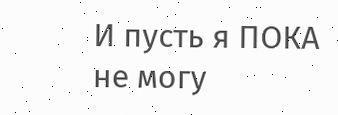И пусть я ПОКА не могу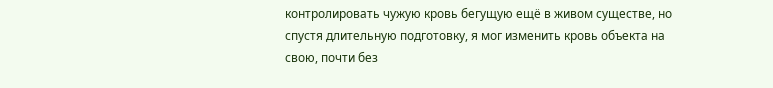контролировать чужую кровь бегущую ещё в живом существе, но спустя длительную подготовку, я мог изменить кровь объекта на свою, почти без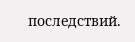последствий.